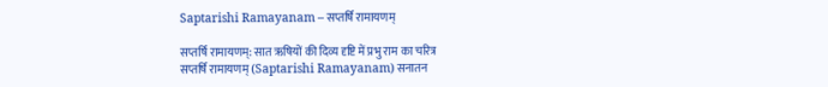Saptarishi Ramayanam – सप्तर्षि रामायणम्

सप्तर्षि रामायणम्: सात ऋषियों की दिव्य दृष्टि में प्रभु राम का चरित्र
सप्तर्षि रामायणम् (Saptarishi Ramayanam) सनातन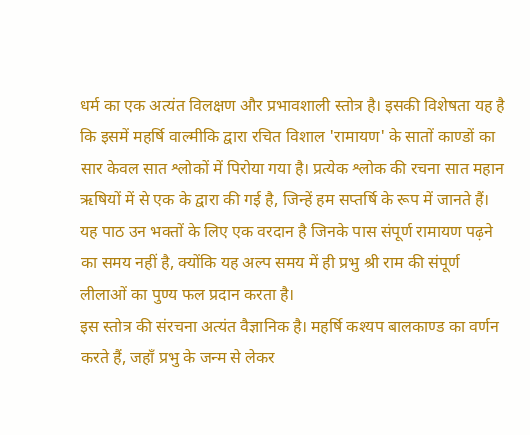धर्म का एक अत्यंत विलक्षण और प्रभावशाली स्तोत्र है। इसकी विशेषता यह है कि इसमें महर्षि वाल्मीकि द्वारा रचित विशाल 'रामायण' के सातों काण्डों का सार केवल सात श्लोकों में पिरोया गया है। प्रत्येक श्लोक की रचना सात महान ऋषियों में से एक के द्वारा की गई है, जिन्हें हम सप्तर्षि के रूप में जानते हैं। यह पाठ उन भक्तों के लिए एक वरदान है जिनके पास संपूर्ण रामायण पढ़ने का समय नहीं है, क्योंकि यह अल्प समय में ही प्रभु श्री राम की संपूर्ण लीलाओं का पुण्य फल प्रदान करता है।
इस स्तोत्र की संरचना अत्यंत वैज्ञानिक है। महर्षि कश्यप बालकाण्ड का वर्णन करते हैं, जहाँ प्रभु के जन्म से लेकर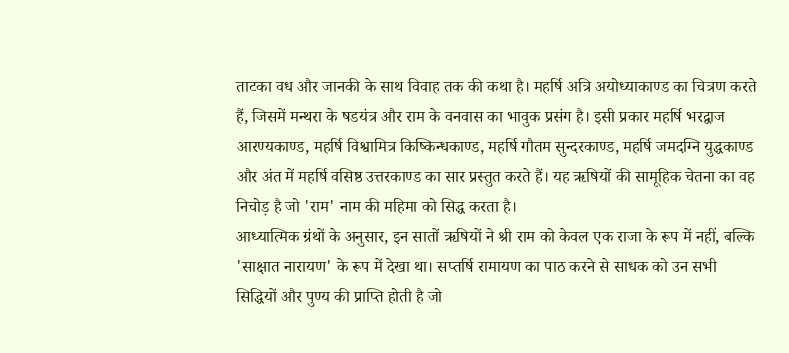ताटका वध और जानकी के साथ विवाह तक की कथा है। महर्षि अत्रि अयोध्याकाण्ड का चित्रण करते हैं, जिसमें मन्थरा के षडयंत्र और राम के वनवास का भावुक प्रसंग है। इसी प्रकार महर्षि भरद्वाज आरण्यकाण्ड, महर्षि विश्वामित्र किष्किन्धकाण्ड, महर्षि गौतम सुन्दरकाण्ड, महर्षि जमदग्नि युद्धकाण्ड और अंत में महर्षि वसिष्ठ उत्तरकाण्ड का सार प्रस्तुत करते हैं। यह ऋषियों की सामूहिक चेतना का वह निचोड़ है जो 'राम' नाम की महिमा को सिद्ध करता है।
आध्यात्मिक ग्रंथों के अनुसार, इन सातों ऋषियों ने श्री राम को केवल एक राजा के रूप में नहीं, बल्कि 'साक्षात नारायण' के रूप में देखा था। सप्तर्षि रामायण का पाठ करने से साधक को उन सभी सिद्धियों और पुण्य की प्राप्ति होती है जो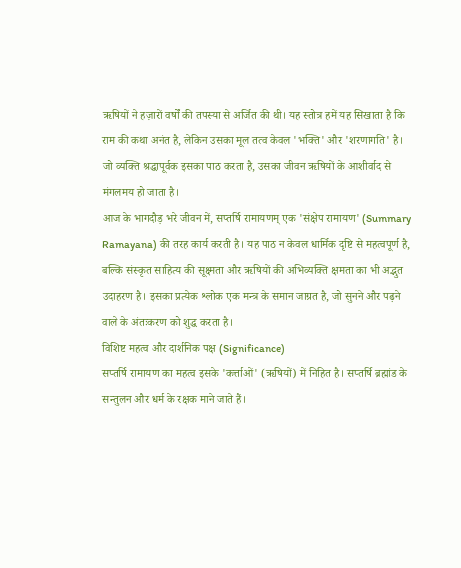ऋषियों ने हज़ारों वर्षों की तपस्या से अर्जित की थी। यह स्तोत्र हमें यह सिखाता है कि राम की कथा अनंत है, लेकिन उसका मूल तत्व केवल 'भक्ति' और 'शरणागति' है। जो व्यक्ति श्रद्धापूर्वक इसका पाठ करता है, उसका जीवन ऋषियों के आशीर्वाद से मंगलमय हो जाता है।
आज के भागदौड़ भरे जीवन में, सप्तर्षि रामायणम् एक 'संक्षेप रामायण' (Summary Ramayana) की तरह कार्य करती है। यह पाठ न केवल धार्मिक दृष्टि से महत्वपूर्ण है, बल्कि संस्कृत साहित्य की सूक्ष्मता और ऋषियों की अभिव्यक्ति क्षमता का भी अद्भुत उदाहरण है। इसका प्रत्येक श्लोक एक मन्त्र के समान जाग्रत है, जो सुनने और पढ़ने वाले के अंतःकरण को शुद्ध करता है।
विशिष्ट महत्व और दार्शनिक पक्ष (Significance)
सप्तर्षि रामायण का महत्व इसके 'कर्त्ताओं' (ऋषियों) में निहित है। सप्तर्षि ब्रह्मांड के सन्तुलन और धर्म के रक्षक माने जाते हैं।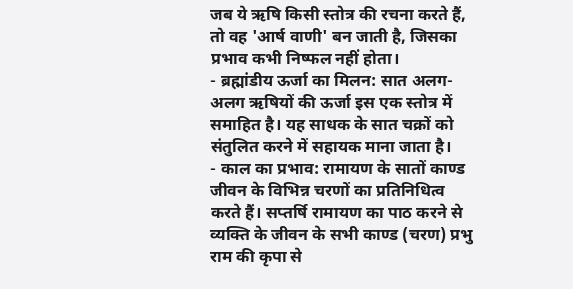जब ये ऋषि किसी स्तोत्र की रचना करते हैं, तो वह 'आर्ष वाणी' बन जाती है, जिसका प्रभाव कभी निष्फल नहीं होता।
- ब्रह्मांडीय ऊर्जा का मिलन: सात अलग-अलग ऋषियों की ऊर्जा इस एक स्तोत्र में समाहित है। यह साधक के सात चक्रों को संतुलित करने में सहायक माना जाता है।
- काल का प्रभाव: रामायण के सातों काण्ड जीवन के विभिन्न चरणों का प्रतिनिधित्व करते हैं। सप्तर्षि रामायण का पाठ करने से व्यक्ति के जीवन के सभी काण्ड (चरण) प्रभु राम की कृपा से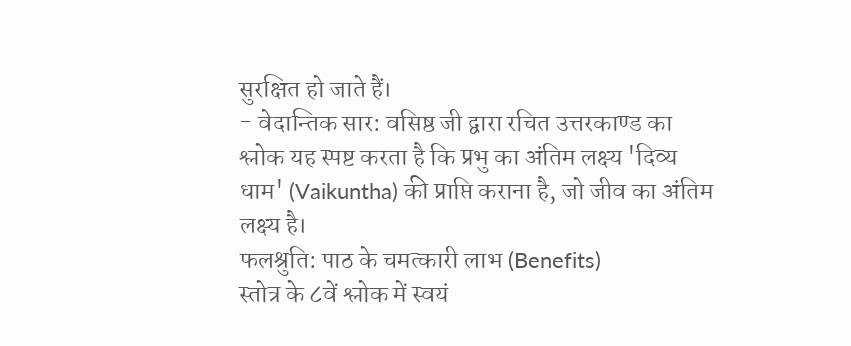सुरक्षित हो जाते हैं।
- वेदान्तिक सार: वसिष्ठ जी द्वारा रचित उत्तरकाण्ड का श्लोक यह स्पष्ट करता है कि प्रभु का अंतिम लक्ष्य 'दिव्य धाम' (Vaikuntha) की प्राप्ति कराना है, जो जीव का अंतिम लक्ष्य है।
फलश्रुति: पाठ के चमत्कारी लाभ (Benefits)
स्तोत्र के ८वें श्लोक में स्वयं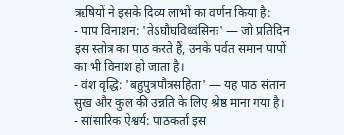ऋषियों ने इसके दिव्य लाभों का वर्णन किया है:
- पाप विनाशन: 'तेऽघौघविध्वंसिनः' — जो प्रतिदिन इस स्तोत्र का पाठ करते हैं, उनके पर्वत समान पापों का भी विनाश हो जाता है।
- वंश वृद्धि: 'बहुपुत्रपौत्रसहिता' — यह पाठ संतान सुख और कुल की उन्नति के लिए श्रेष्ठ माना गया है।
- सांसारिक ऐश्वर्य: पाठकर्ता इस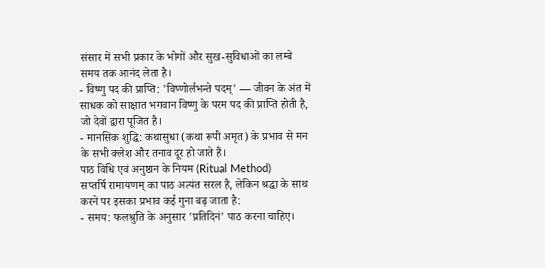संसार में सभी प्रकार के भोगों और सुख-सुविधाओं का लम्बे समय तक आनंद लेता है।
- विष्णु पद की प्राप्ति: 'विष्णोर्लभन्ते पदम्' — जीवन के अंत में साधक को साक्षात भगवान विष्णु के परम पद की प्राप्ति होती है, जो देवों द्वारा पूजित है।
- मानसिक शुद्धि: कथासुधा (कथा रूपी अमृत) के प्रभाव से मन के सभी क्लेश और तनाव दूर हो जाते हैं।
पाठ विधि एवं अनुष्ठान के नियम (Ritual Method)
सप्तर्षि रामायणम् का पाठ अत्यंत सरल है, लेकिन श्रद्धा के साथ करने पर इसका प्रभाव कई गुना बढ़ जाता है:
- समय: फलश्रुति के अनुसार 'प्रतिदिनं' पाठ करना चाहिए।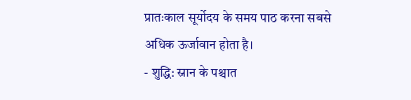प्रातःकाल सूर्योदय के समय पाठ करना सबसे अधिक ऊर्जावान होता है।
- शुद्धि: स्नान के पश्चात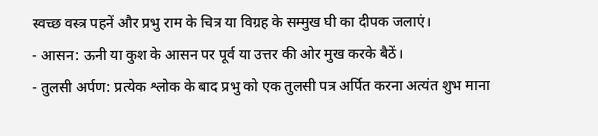स्वच्छ वस्त्र पहनें और प्रभु राम के चित्र या विग्रह के सम्मुख घी का दीपक जलाएं।
- आसन: ऊनी या कुश के आसन पर पूर्व या उत्तर की ओर मुख करके बैठें।
- तुलसी अर्पण: प्रत्येक श्लोक के बाद प्रभु को एक तुलसी पत्र अर्पित करना अत्यंत शुभ माना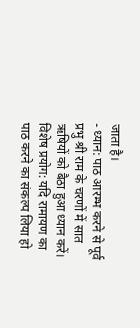जाता है।
- ध्यान: पाठ आरम्भ करने से पूर्व प्रभु श्री राम के चरणों में सात ऋषियों को बैठा हुआ ध्यान करें।
विशेष प्रयोग: यदि रामायण का पाठ करने का संकल्प लिया हो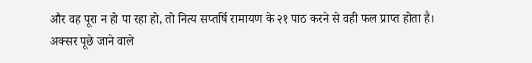और वह पूरा न हो पा रहा हो, तो नित्य सप्तर्षि रामायण के २१ पाठ करने से वही फल प्राप्त होता है।
अक्सर पूछे जाने वाले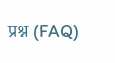प्रश्न (FAQ)